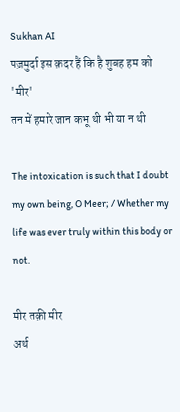Sukhan AI
पज़मुर्दा इस क़दर हैं कि है शुबह हम को 'मीर'
तन में हमारे जान कभू थी भी या न थी

The intoxication is such that I doubt my own being, O Meer; / Whether my life was ever truly within this body or not.

मीर तक़ी मीर
अर्थ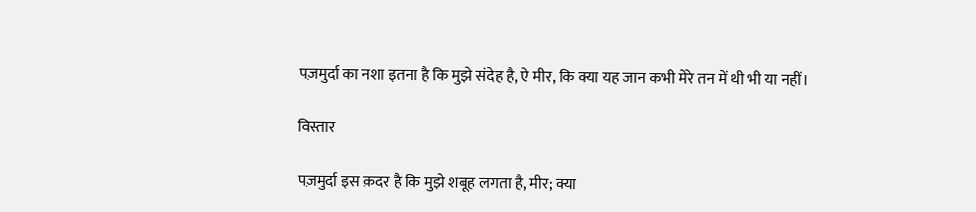पज़मुर्दा का नशा इतना है कि मुझे संदेह है, ऐ मीर, कि क्या यह जान कभी मेरे तन में थी भी या नहीं।

विस्तार

पज़मुर्दा इस क़दर है कि मुझे शबूह लगता है, मीर; क्या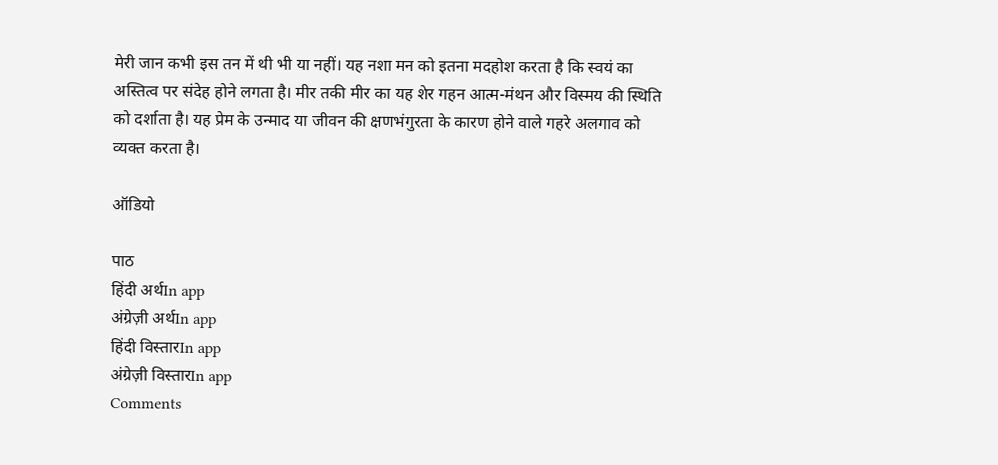मेरी जान कभी इस तन में थी भी या नहीं। यह नशा मन को इतना मदहोश करता है कि स्वयं का अस्तित्व पर संदेह होने लगता है। मीर तकी मीर का यह शेर गहन आत्म-मंथन और विस्मय की स्थिति को दर्शाता है। यह प्रेम के उन्माद या जीवन की क्षणभंगुरता के कारण होने वाले गहरे अलगाव को व्यक्त करता है।

ऑडियो

पाठ
हिंदी अर्थIn app
अंग्रेज़ी अर्थIn app
हिंदी विस्तारIn app
अंग्रेज़ी विस्तारIn app
Comments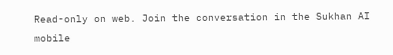Read-only on web. Join the conversation in the Sukhan AI mobile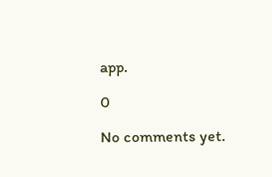app.

0

No comments yet.